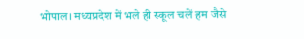भोपाल। मध्यप्रदेश में भले ही स्कूल चलें हम जैसे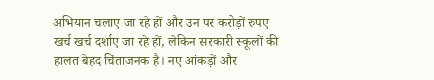अभियान चलाए जा रहे हों और उन पर करोड़ों रुपए खर्च खर्च दर्शाए जा रहे हों, लेकिन सरकारी स्कूलों की हालत बेहद चिंताजनक है। नए आंकड़ों और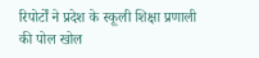रिपोर्टों ने प्रदेश के स्कूली शिक्षा प्रणाली की पोल खोल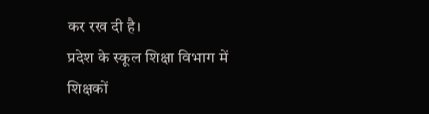कर रख दी है।
प्रदेश के स्कूल शिक्षा विभाग में शिक्षकों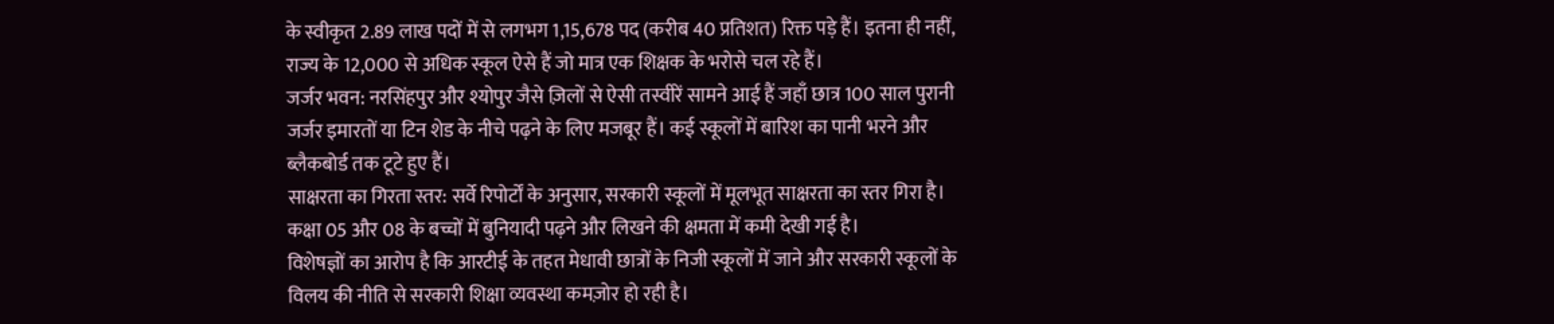के स्वीकृत 2.89 लाख पदों में से लगभग 1,15,678 पद (करीब 40 प्रतिशत) रिक्त पड़े हैं। इतना ही नहीं, राज्य के 12,000 से अधिक स्कूल ऐसे हैं जो मात्र एक शिक्षक के भरोसे चल रहे हैं।
जर्जर भवन: नरसिंहपुर और श्योपुर जैसे ज़िलों से ऐसी तस्वीरें सामने आई हैं जहाँ छात्र 100 साल पुरानी जर्जर इमारतों या टिन शेड के नीचे पढ़ने के लिए मजबूर हैं। कई स्कूलों में बारिश का पानी भरने और ब्लैकबोर्ड तक टूटे हुए हैं।
साक्षरता का गिरता स्तर: सर्वे रिपोर्टों के अनुसार, सरकारी स्कूलों में मूलभूत साक्षरता का स्तर गिरा है। कक्षा 05 और 08 के बच्चों में बुनियादी पढ़ने और लिखने की क्षमता में कमी देखी गई है।
विशेषज्ञों का आरोप है कि आरटीई के तहत मेधावी छात्रों के निजी स्कूलों में जाने और सरकारी स्कूलों के विलय की नीति से सरकारी शिक्षा व्यवस्था कमज़ोर हो रही है।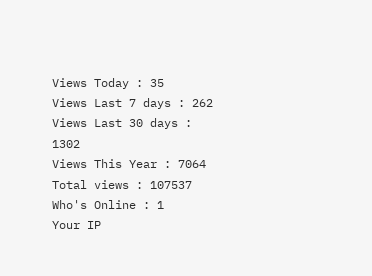Views Today : 35
Views Last 7 days : 262
Views Last 30 days : 1302
Views This Year : 7064
Total views : 107537
Who's Online : 1
Your IP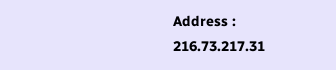Address : 216.73.217.31